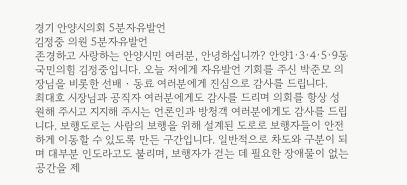경기 안양시의회 5분자유발언
김정중 의원 5분자유발언
존경하고 사랑하는 안양시민 여러분, 안녕하십니까? 안양1·3·4·5·9동 국민의힘 김정중입니다. 오늘 저에게 자유발언 기회를 주신 박준모 의장님을 비롯한 선배‧동료 여러분에게 진심으로 감사를 드립니다.
최대호 시장님과 공직자 여러분에게도 감사를 드리며 의회를 항상 성원해 주시고 지지해 주시는 언론인과 방청객 여러분에게도 감사를 드립니다. 보행도로는 사람의 보행을 위해 설계된 도로로 보행자들이 안전하게 이동할 수 있도록 만든 구간입니다. 일반적으로 차도와 구분이 되며 대부분 인도라고도 불리며, 보행자가 걷는 데 필요한 장애물이 없는 공간을 제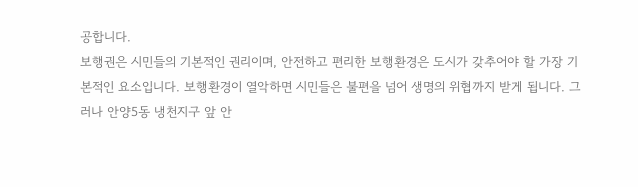공합니다.
보행권은 시민들의 기본적인 권리이며, 안전하고 편리한 보행환경은 도시가 갖추어야 할 가장 기본적인 요소입니다. 보행환경이 열악하면 시민들은 불편을 넘어 생명의 위협까지 받게 됩니다. 그러나 안양5동 냉천지구 앞 안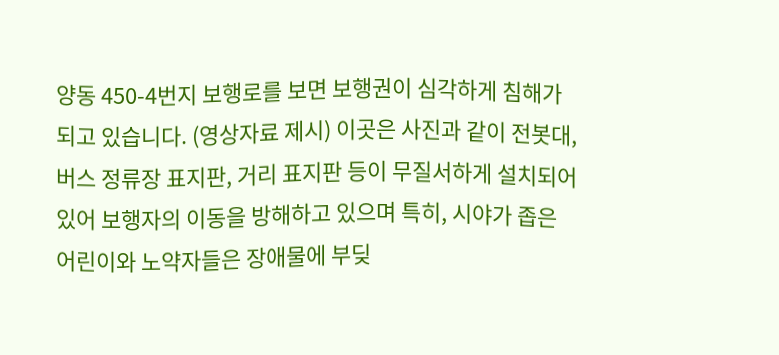양동 450-4번지 보행로를 보면 보행권이 심각하게 침해가 되고 있습니다. (영상자료 제시) 이곳은 사진과 같이 전봇대, 버스 정류장 표지판, 거리 표지판 등이 무질서하게 설치되어 있어 보행자의 이동을 방해하고 있으며 특히, 시야가 좁은 어린이와 노약자들은 장애물에 부딪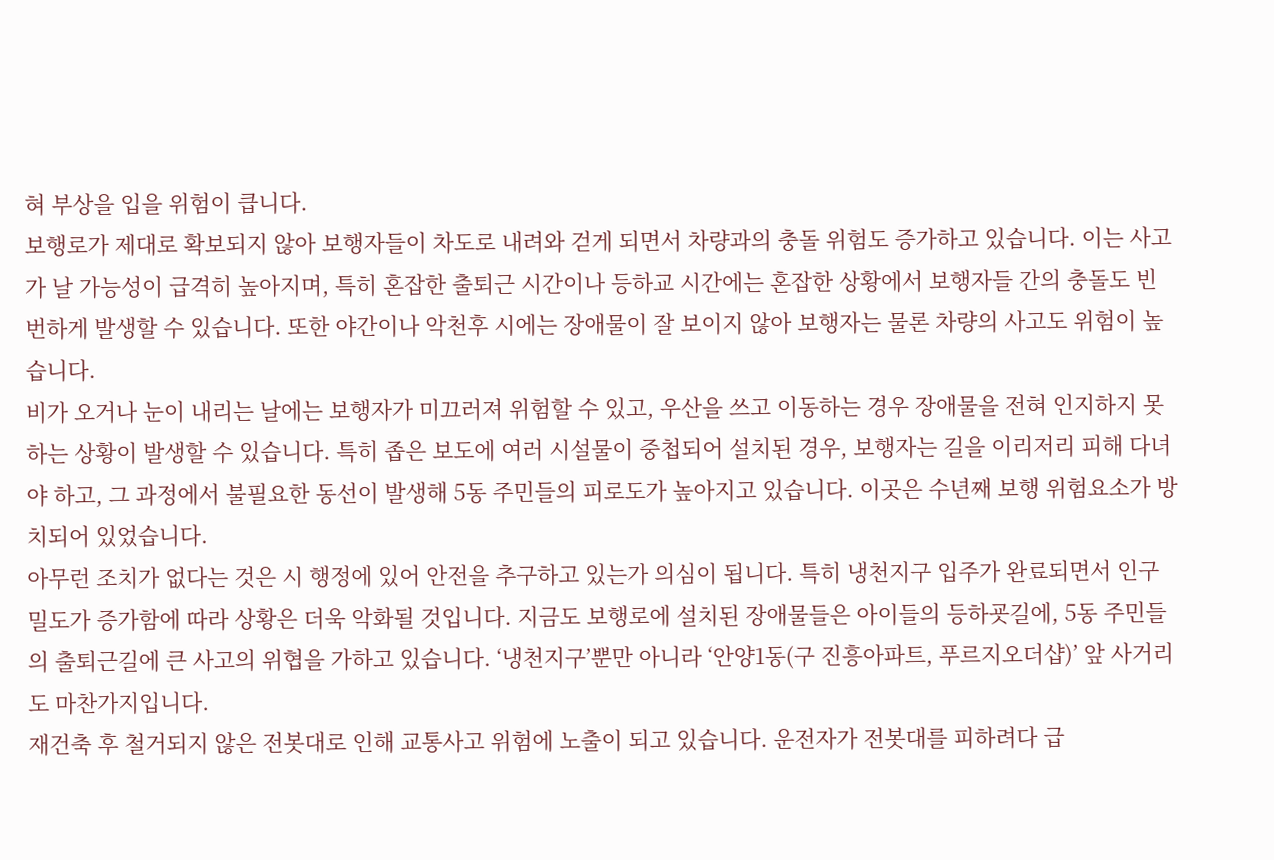혀 부상을 입을 위험이 큽니다.
보행로가 제대로 확보되지 않아 보행자들이 차도로 내려와 걷게 되면서 차량과의 충돌 위험도 증가하고 있습니다. 이는 사고가 날 가능성이 급격히 높아지며, 특히 혼잡한 출퇴근 시간이나 등하교 시간에는 혼잡한 상황에서 보행자들 간의 충돌도 빈번하게 발생할 수 있습니다. 또한 야간이나 악천후 시에는 장애물이 잘 보이지 않아 보행자는 물론 차량의 사고도 위험이 높습니다.
비가 오거나 눈이 내리는 날에는 보행자가 미끄러져 위험할 수 있고, 우산을 쓰고 이동하는 경우 장애물을 전혀 인지하지 못하는 상황이 발생할 수 있습니다. 특히 좁은 보도에 여러 시설물이 중첩되어 설치된 경우, 보행자는 길을 이리저리 피해 다녀야 하고, 그 과정에서 불필요한 동선이 발생해 5동 주민들의 피로도가 높아지고 있습니다. 이곳은 수년째 보행 위험요소가 방치되어 있었습니다.
아무런 조치가 없다는 것은 시 행정에 있어 안전을 추구하고 있는가 의심이 됩니다. 특히 냉천지구 입주가 완료되면서 인구밀도가 증가함에 따라 상황은 더욱 악화될 것입니다. 지금도 보행로에 설치된 장애물들은 아이들의 등하굣길에, 5동 주민들의 출퇴근길에 큰 사고의 위협을 가하고 있습니다. ‘냉천지구’뿐만 아니라 ‘안양1동(구 진흥아파트, 푸르지오더샵)’ 앞 사거리도 마찬가지입니다.
재건축 후 철거되지 않은 전봇대로 인해 교통사고 위험에 노출이 되고 있습니다. 운전자가 전봇대를 피하려다 급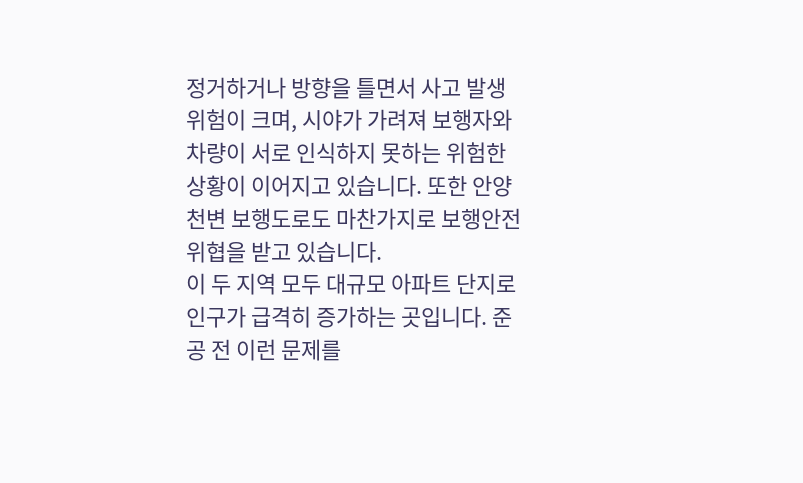정거하거나 방향을 틀면서 사고 발생 위험이 크며, 시야가 가려져 보행자와 차량이 서로 인식하지 못하는 위험한 상황이 이어지고 있습니다. 또한 안양천변 보행도로도 마찬가지로 보행안전 위협을 받고 있습니다.
이 두 지역 모두 대규모 아파트 단지로 인구가 급격히 증가하는 곳입니다. 준공 전 이런 문제를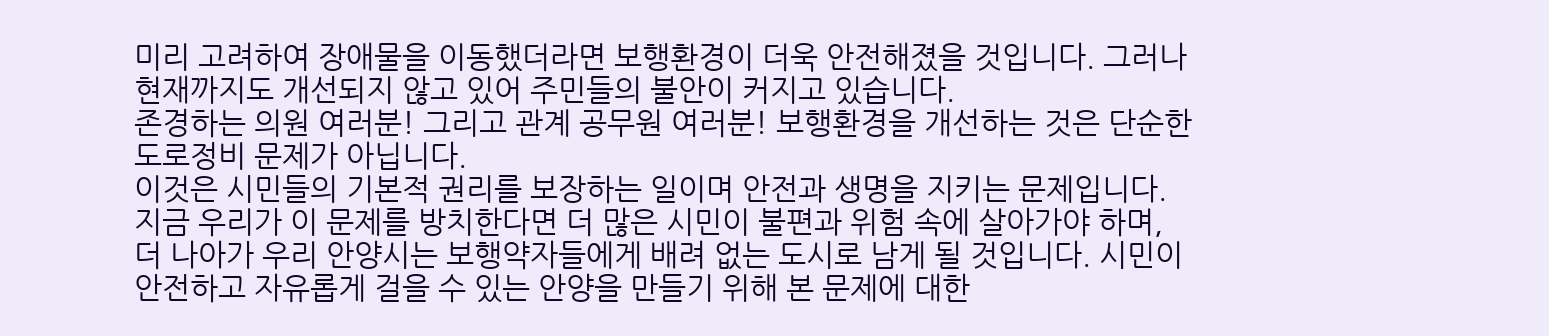미리 고려하여 장애물을 이동했더라면 보행환경이 더욱 안전해졌을 것입니다. 그러나 현재까지도 개선되지 않고 있어 주민들의 불안이 커지고 있습니다.
존경하는 의원 여러분! 그리고 관계 공무원 여러분! 보행환경을 개선하는 것은 단순한 도로정비 문제가 아닙니다.
이것은 시민들의 기본적 권리를 보장하는 일이며 안전과 생명을 지키는 문제입니다. 지금 우리가 이 문제를 방치한다면 더 많은 시민이 불편과 위험 속에 살아가야 하며, 더 나아가 우리 안양시는 보행약자들에게 배려 없는 도시로 남게 될 것입니다. 시민이 안전하고 자유롭게 걸을 수 있는 안양을 만들기 위해 본 문제에 대한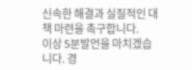신속한 해결과 실질적인 대책 마련을 촉구합니다.
이상 5분발언을 마치겠습니다. 경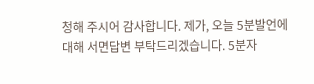청해 주시어 감사합니다. 제가, 오늘 5분발언에 대해 서면답변 부탁드리겠습니다. 5분자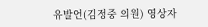유발언(김정중 의원) 영상자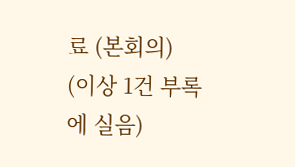료 (본회의) (이상 1건 부록에 실음)